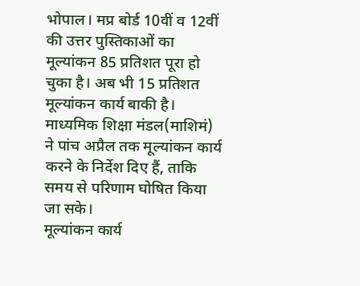भोपाल। मप्र बोर्ड 10वीं व 12वीं की उत्तर पुस्तिकाओं का मूल्यांकन 85 प्रतिशत पूरा हो चुका है। अब भी 15 प्रतिशत मूल्यांकन कार्य बाकी है।
माध्यमिक शिक्षा मंडल(माशिमं) ने पांच अप्रैल तक मूल्यांकन कार्य करने के निर्देश दिए हैं, ताकि समय से परिणाम घोषित किया जा सके।
मूल्यांकन कार्य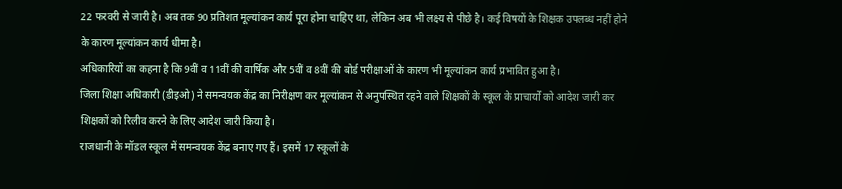22 फरवरी से जारी है। अब तक 90 प्रतिशत मूल्यांकन कार्य पूरा होना चाहिए था, लेकिन अब भी लक्ष्य से पीछे है। कई विषयों के शिक्षक उपलब्ध नहीं होने के कारण मूल्यांकन कार्य धीमा है।
अधिकारियों का कहना है कि 9वीं व 11वीं की वार्षिक और 5वीं व 8वीं की बोर्ड परीक्षाओं के कारण भी मूल्यांकन कार्य प्रभावित हुआ है।
जिला शिक्षा अधिकारी (डीइओ) ने समन्वयक केंद्र का निरीक्षण कर मूल्यांकन से अनुपस्थित रहने वाले शिक्षकों के स्कूल के प्राचार्यों को आदेश जारी कर शिक्षकों को रिलीव करने के लिए आदेश जारी किया है।
राजधानी के मॉडल स्कूल में समन्वयक केंद्र बनाए गए हैं। इसमें 17 स्कूलों के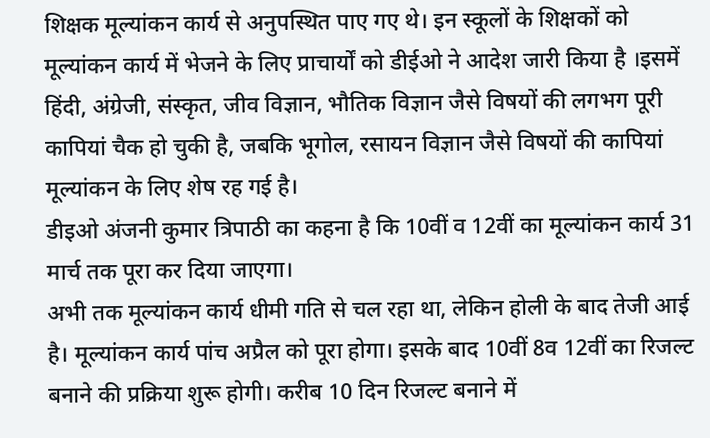शिक्षक मूल्यांकन कार्य से अनुपस्थित पाए गए थे। इन स्कूलों के शिक्षकों को मूल्यांकन कार्य में भेजने के लिए प्राचार्यों को डीईओ ने आदेश जारी किया है ।इसमें हिंदी, अंग्रेजी, संस्कृत, जीव विज्ञान, भौतिक विज्ञान जैसे विषयों की लगभग पूरी कापियां चैक हो चुकी है, जबकि भूगोल, रसायन विज्ञान जैसे विषयों की कापियां मूल्यांकन के लिए शेष रह गई है।
डीइओ अंजनी कुमार त्रिपाठी का कहना है कि 10वीं व 12वीं का मूल्यांकन कार्य 31 मार्च तक पूरा कर दिया जाएगा।
अभी तक मूल्यांकन कार्य धीमी गति से चल रहा था, लेकिन होली के बाद तेजी आई है। मूल्यांकन कार्य पांच अप्रैल को पूरा होगा। इसके बाद 10वीं 8व 12वीं का रिजल्ट बनाने की प्रक्रिया शुरू होगी। करीब 10 दिन रिजल्ट बनाने में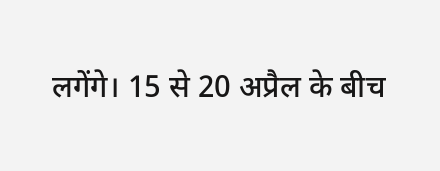लगेंगे। 15 से 20 अप्रैल के बीच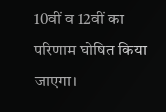10वीं व 12वीं का परिणाम घोषित किया जाएगा।